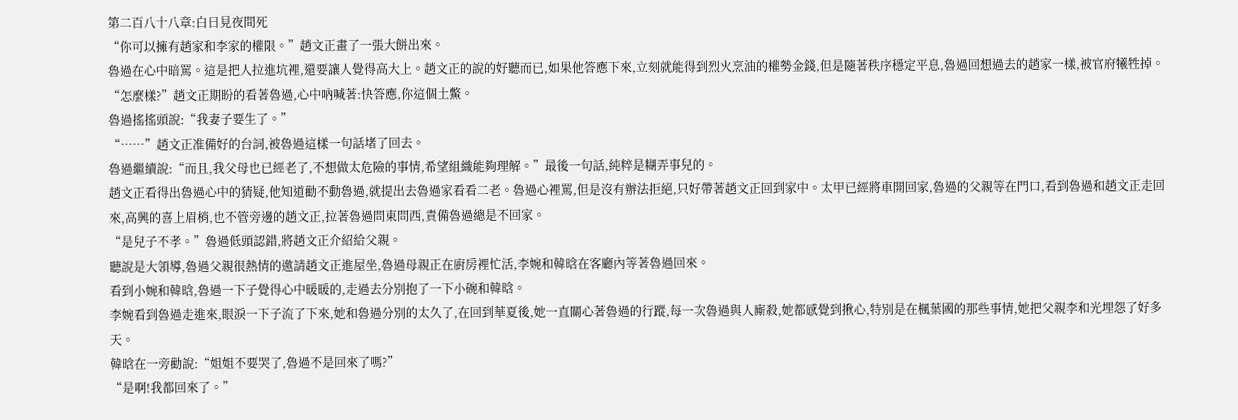第二百八十八章:白日見夜間死
“你可以擁有趙家和李家的權限。”趙文正畫了一張大餅出來。
魯過在心中暗罵。這是把人拉進坑裡,還要讓人覺得高大上。趙文正的說的好聽而已,如果他答應下來,立刻就能得到烈火烹油的權勢金錢,但是隨著秩序穩定平息,魯過回想過去的趙家一樣,被官府犧牲掉。
“怎麼樣?”趙文正期盼的看著魯過,心中吶喊著:快答應,你這個土鱉。
魯過搖搖頭說:“我妻子要生了。”
“……”趙文正准備好的台詞,被魯過這樣一句話堵了回去。
魯過繼續說:“而且,我父母也已經老了,不想做太危險的事情,希望組織能夠理解。”最後一句話,純粹是糊弄事兒的。
趙文正看得出魯過心中的猜疑,他知道勸不動魯過,就提出去魯過家看看二老。魯過心裡罵,但是沒有辦法拒絕,只好帶著趙文正回到家中。太甲已經將車開回家,魯過的父親等在門口,看到魯過和趙文正走回來,高興的喜上眉梢,也不管旁邊的趙文正,拉著魯過問東問西,責備魯過總是不回家。
“是兒子不孝。”魯過低頭認錯,將趙文正介紹給父親。
聽說是大領導,魯過父親很熱情的邀請趙文正進屋坐,魯過母親正在廚房裡忙活,李婉和韓晗在客廳內等著魯過回來。
看到小婉和韓晗,魯過一下子覺得心中暖暖的,走過去分別抱了一下小碗和韓晗。
李婉看到魯過走進來,眼淚一下子流了下來,她和魯過分別的太久了,在回到華夏後,她一直關心著魯過的行蹤,每一次魯過與人廝殺,她都感覺到揪心,特別是在楓葉國的那些事情,她把父親李和光埋怨了好多天。
韓晗在一旁勸說:“姐姐不要哭了,魯過不是回來了嗎?”
“是啊!我都回來了。”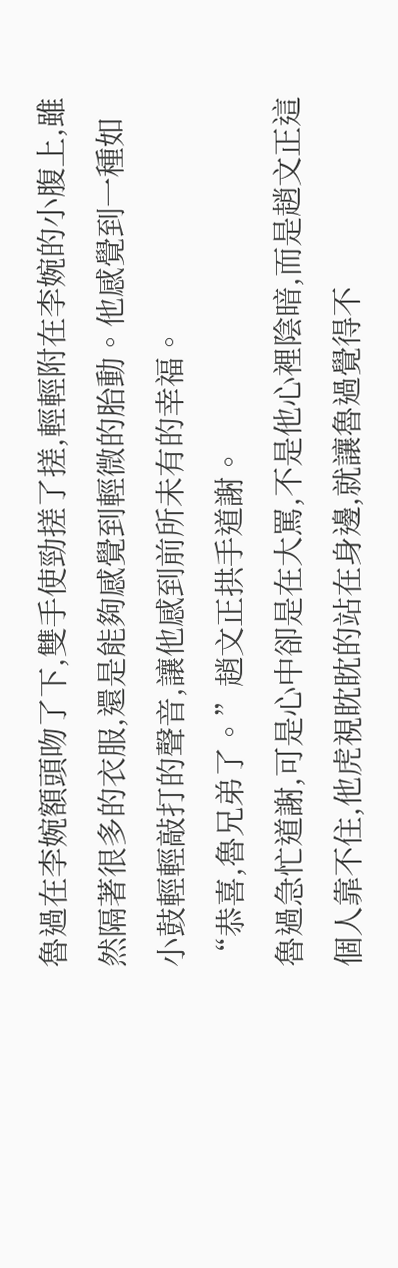魯過在李婉額頭吻了下,雙手使勁搓了搓,輕輕附在李婉的小腹上,雖然隔著很多的衣服,還是能夠感覺到輕微的胎動。他感覺到一種如小鼓輕輕敲打的聲音,讓他感到前所未有的幸福。
“恭喜,魯兄弟了。”趙文正拱手道謝。
魯過急忙道謝,可是心中卻是在大罵,不是他心裡陰暗,而是趙文正這個人靠不住,他虎視眈眈的站在身邊,就讓魯過覺得不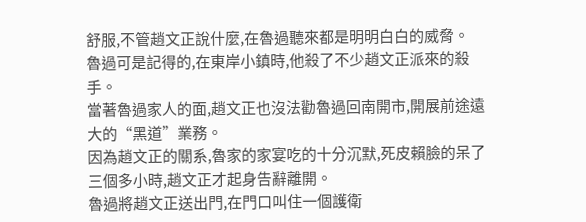舒服,不管趙文正說什麼,在魯過聽來都是明明白白的威脅。
魯過可是記得的,在東岸小鎮時,他殺了不少趙文正派來的殺手。
當著魯過家人的面,趙文正也沒法勸魯過回南開市,開展前途遠大的“黑道”業務。
因為趙文正的關系,魯家的家宴吃的十分沉默,死皮賴臉的呆了三個多小時,趙文正才起身告辭離開。
魯過將趙文正送出門,在門口叫住一個護衛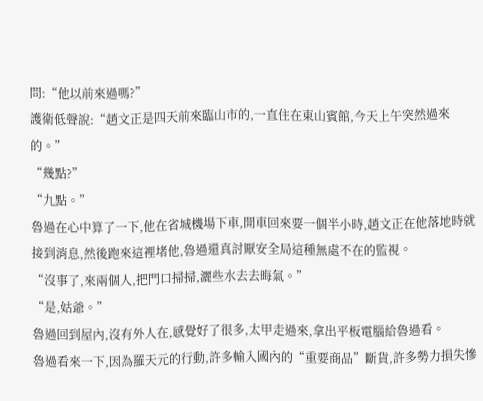問:“他以前來過嗎?”
護衛低聲說:“趙文正是四天前來臨山市的,一直住在東山賓館,今天上午突然過來的。”
“幾點?”
“九點。”
魯過在心中算了一下,他在省城機場下車,開車回來要一個半小時,趙文正在他落地時就接到消息,然後跑來這裡堵他,魯過還真討厭安全局這種無處不在的監視。
“沒事了,來兩個人,把門口掃掃,灑些水去去晦氣。”
“是,姑爺。”
魯過回到屋內,沒有外人在,感覺好了很多,太甲走過來,拿出平板電腦給魯過看。
魯過看來一下,因為羅天元的行動,許多輸入國內的“重要商品”斷貨,許多勢力損失慘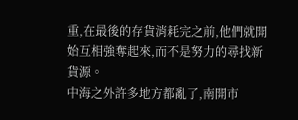重,在最後的存貨消耗完之前,他們就開始互相強奪起來,而不是努力的尋找新貨源。
中海之外許多地方都亂了,南開市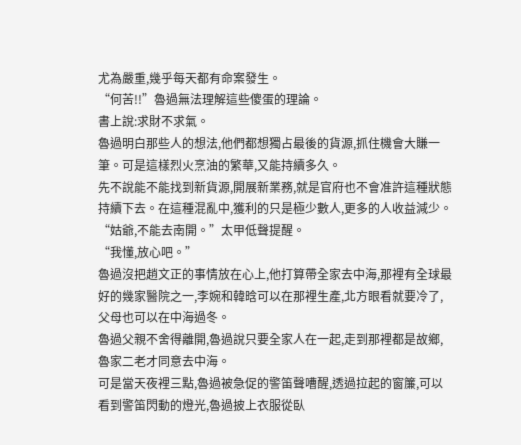尤為嚴重,幾乎每天都有命案發生。
“何苦!!”魯過無法理解這些傻蛋的理論。
書上說:求財不求氣。
魯過明白那些人的想法,他們都想獨占最後的貨源,抓住機會大賺一筆。可是這樣烈火烹油的繁華,又能持續多久。
先不說能不能找到新貨源,開展新業務,就是官府也不會准許這種狀態持續下去。在這種混亂中,獲利的只是極少數人,更多的人收益減少。
“姑爺,不能去南開。”太甲低聲提醒。
“我懂,放心吧。”
魯過沒把趙文正的事情放在心上,他打算帶全家去中海,那裡有全球最好的幾家醫院之一,李婉和韓晗可以在那裡生產,北方眼看就要冷了,父母也可以在中海過冬。
魯過父親不舍得離開,魯過說只要全家人在一起,走到那裡都是故鄉,魯家二老才同意去中海。
可是當天夜裡三點,魯過被急促的警笛聲嘈醒,透過拉起的窗簾,可以看到警笛閃動的燈光,魯過披上衣服從臥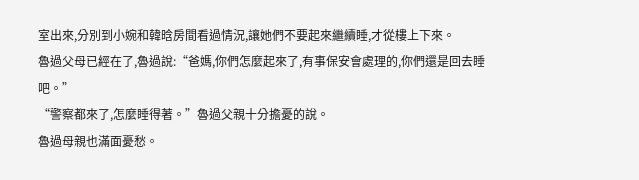室出來,分別到小婉和韓晗房間看過情況,讓她們不要起來繼續睡,才從樓上下來。
魯過父母已經在了,魯過說:“爸媽,你們怎麼起來了,有事保安會處理的,你們還是回去睡吧。”
“警察都來了,怎麼睡得著。”魯過父親十分擔憂的說。
魯過母親也滿面憂愁。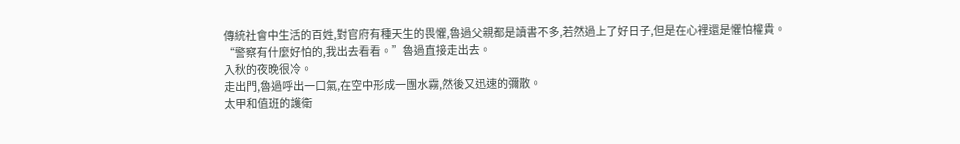傳統社會中生活的百姓,對官府有種天生的畏懼,魯過父親都是讀書不多,若然過上了好日子,但是在心裡還是懼怕權貴。
“警察有什麼好怕的,我出去看看。”魯過直接走出去。
入秋的夜晚很冷。
走出門,魯過呼出一口氣,在空中形成一團水霧,然後又迅速的彌散。
太甲和值班的護衛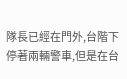隊長已經在門外,台階下停著兩輛警車,但是在台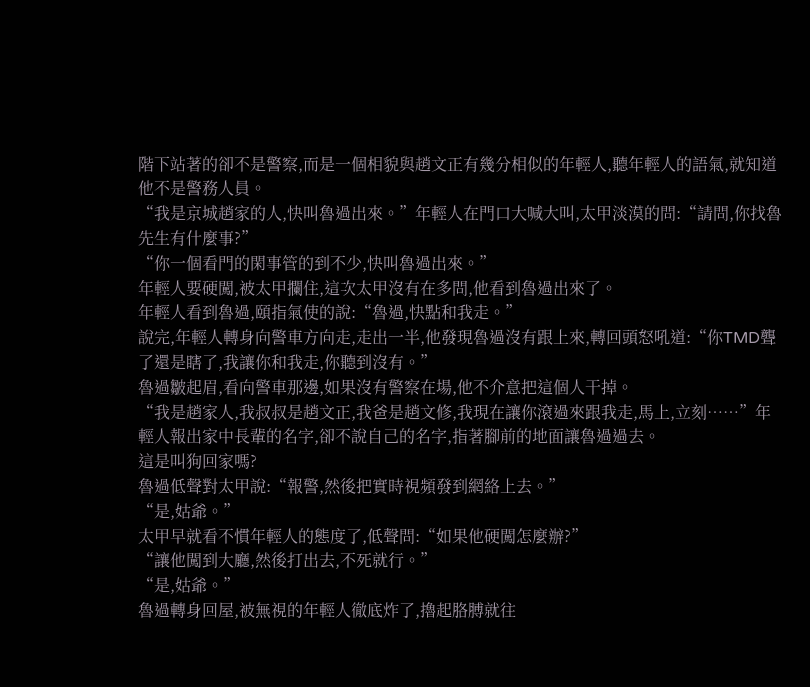階下站著的卻不是警察,而是一個相貌與趙文正有幾分相似的年輕人,聽年輕人的語氣,就知道他不是警務人員。
“我是京城趙家的人,快叫魯過出來。”年輕人在門口大喊大叫,太甲淡漠的問:“請問,你找魯先生有什麼事?”
“你一個看門的閑事管的到不少,快叫魯過出來。”
年輕人要硬闖,被太甲攔住,這次太甲沒有在多問,他看到魯過出來了。
年輕人看到魯過,頤指氣使的說:“魯過,快點和我走。”
說完,年輕人轉身向警車方向走,走出一半,他發現魯過沒有跟上來,轉回頭怒吼道:“你TMD聾了還是瞎了,我讓你和我走,你聽到沒有。”
魯過皺起眉,看向警車那邊,如果沒有警察在場,他不介意把這個人干掉。
“我是趙家人,我叔叔是趙文正,我爸是趙文修,我現在讓你滾過來跟我走,馬上,立刻……”年輕人報出家中長輩的名字,卻不說自己的名字,指著腳前的地面讓魯過過去。
這是叫狗回家嗎?
魯過低聲對太甲說:“報警,然後把實時視頻發到網絡上去。”
“是,姑爺。”
太甲早就看不慣年輕人的態度了,低聲問:“如果他硬闖怎麼辦?”
“讓他闖到大廳,然後打出去,不死就行。”
“是,姑爺。”
魯過轉身回屋,被無視的年輕人徹底炸了,擼起胳膊就往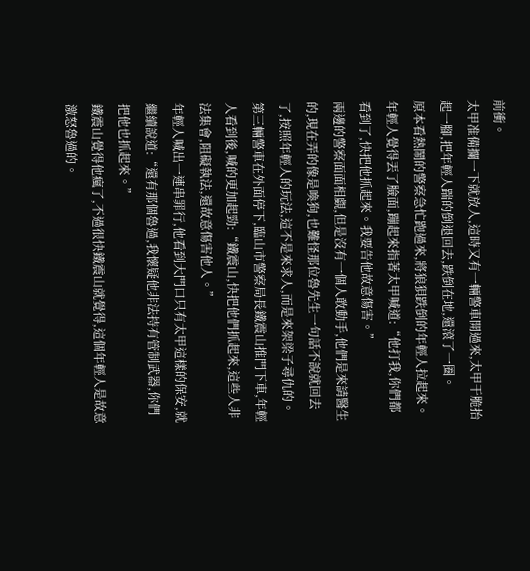前衝。
太甲准備攔一下就放人,這時又有一輛警車開過來,太甲干脆抬起一腳,把年輕人踹的倒退回去,跌倒在地,還滾了一圈。
原本看熱鬧的警察急忙跑過來,將狼狽跌倒的年輕人拉起來。
年輕人覺得丟了臉面,蹦起來指著太甲喊道:“他打我,你們都看到了,快把他抓起來。我要告他故意傷害。”
兩邊的警察面面相覷,但是沒有一個人敢動手,他們是來請醫生的,現在弄的像是喚狗,也難怪那位魯先生一句話不說就回去了,按照年輕人的玩法,這不是來求人,而是來架梁子尋仇的。
第三輛警車在外面停下,臨山市警察局長鐵震山推門下車,年輕人看到後,喊的更加起勁:“鐵震山,快把他們抓起來,這些人非法集會,阻礙執法,還故意傷害他人。”
年輕人喊出一連串罪行,他看到大門口只有太甲這樣的保安,就繼續說道:“還有那個魯過,我懷疑他非法持有管制武器,你們把他也抓起來。”
鐵震山覺得他瘋了,不過很快鐵震山就覺得,這個年輕人是故意激怒魯過的。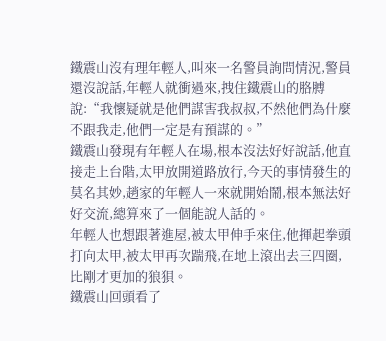鐵震山沒有理年輕人,叫來一名警員詢問情況,警員還沒說話,年輕人就衝過來,拽住鐵震山的胳膊說:“我懷疑就是他們謀害我叔叔,不然他們為什麼不跟我走,他們一定是有預謀的。”
鐵震山發現有年輕人在場,根本沒法好好說話,他直接走上台階,太甲放開道路放行,今天的事情發生的莫名其妙,趙家的年輕人一來就開始鬧,根本無法好好交流,總算來了一個能說人話的。
年輕人也想跟著進屋,被太甲伸手來住,他揮起拳頭打向太甲,被太甲再次踹飛,在地上滾出去三四圈,比剛才更加的狼狽。
鐵震山回頭看了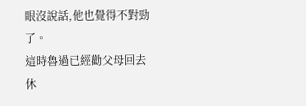眼沒說話,他也覺得不對勁了。
這時魯過已經勸父母回去休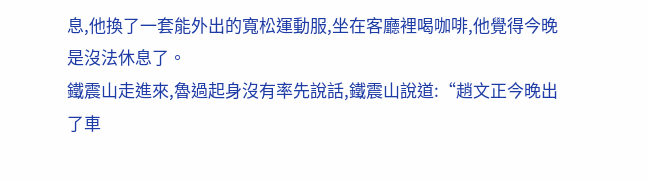息,他換了一套能外出的寬松運動服,坐在客廳裡喝咖啡,他覺得今晚是沒法休息了。
鐵震山走進來,魯過起身沒有率先說話,鐵震山說道:“趙文正今晚出了車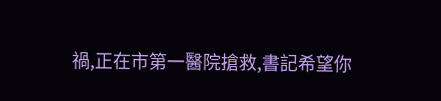禍,正在市第一醫院搶救,書記希望你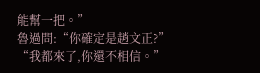能幫一把。”
魯過問:“你確定是趙文正?”
“我都來了,你還不相信。”